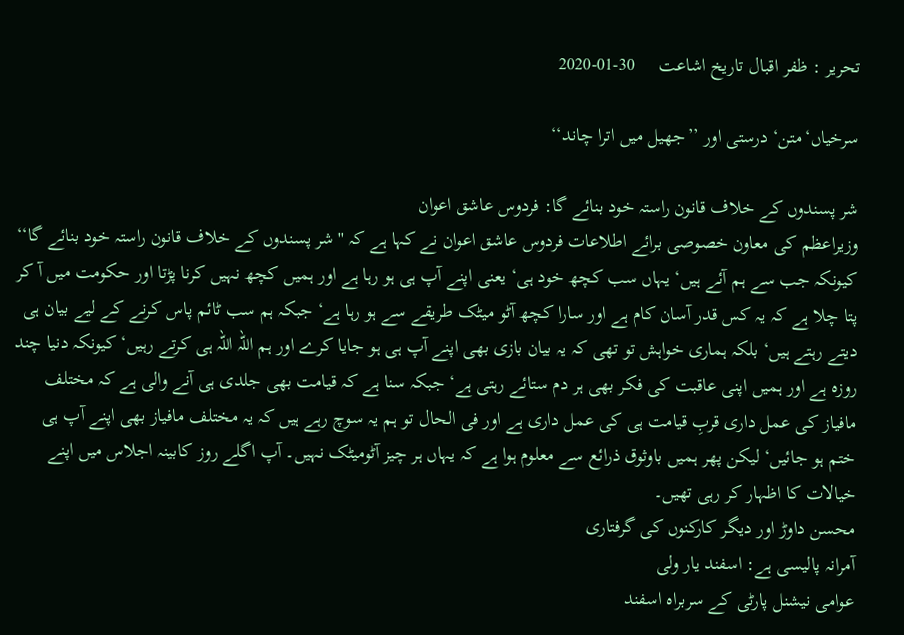تحریر : ظفر اقبال تاریخ اشاعت     30-01-2020

سرخیاں‘متن‘ درستی اور ’’جھیل میں اترا چاند‘‘

شر پسندوں کے خلاف قانون راستہ خود بنائے گا: فردوس عاشق اعوان
وزیراعظم کی معاون خصوصی برائے اطلاعات فردوس عاشق اعوان نے کہا ہے کہ ''شر پسندوں کے خلاف قانون راستہ خود بنائے گا‘‘ کیونکہ جب سے ہم آئے ہیں‘ یہاں سب کچھ خود ہی‘ یعنی اپنے آپ ہی ہو رہا ہے اور ہمیں کچھ نہیں کرنا پڑتا اور حکومت میں آ کر پتا چلا ہے کہ یہ کس قدر آسان کام ہے اور سارا کچھ آٹو میٹک طریقے سے ہو رہا ہے‘ جبکہ ہم سب ٹائم پاس کرنے کے لیے بیان ہی دیتے رہتے ہیں‘ بلکہ ہماری خواہش تو تھی کہ یہ بیان بازی بھی اپنے آپ ہی ہو جایا کرے اور ہم اللہ اللہ ہی کرتے رہیں‘ کیونکہ دنیا چند روزہ ہے اور ہمیں اپنی عاقبت کی فکر بھی ہر دم ستائے رہتی ہے‘ جبکہ سنا ہے کہ قیامت بھی جلدی ہی آنے والی ہے کہ مختلف مافیاز کی عمل داری قربِ قیامت ہی کی عمل داری ہے اور فی الحال تو ہم یہ سوچ رہے ہیں کہ یہ مختلف مافیاز بھی اپنے آپ ہی ختم ہو جائیں‘ لیکن پھر ہمیں باوثوق ذرائع سے معلوم ہوا ہے کہ یہاں ہر چیز آٹومیٹک نہیں۔ آپ اگلے روز کابینہ اجلاس میں اپنے خیالات کا اظہار کر رہی تھیں۔
محسن داوڑ اور دیگر کارکنوں کی گرفتاری
آمرانہ پالیسی ہے: اسفند یار ولی
عوامی نیشنل پارٹی کے سربراہ اسفند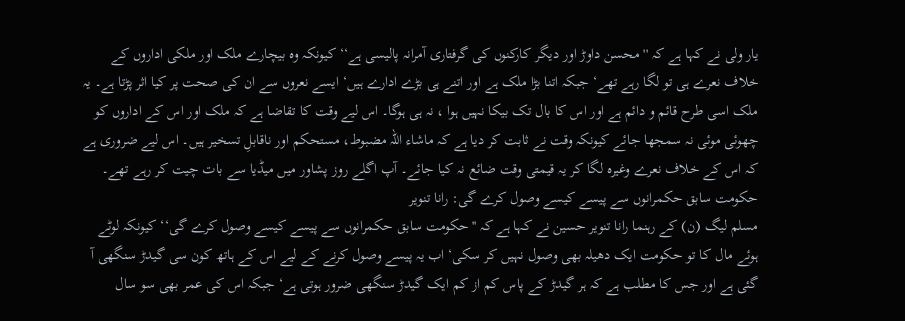یار ولی نے کہا ہے کہ ''محسن داوڑ اور دیگر کارکنوں کی گرفتاری آمرانہ پالیسی ہے‘‘ کیونکہ وہ بیچارے ملک اور ملکی اداروں کے خلاف نعرے ہی تو لگا رہے تھے‘ جبکہ اتنا بڑا ملک ہے اور اتنے ہی بڑے ادارے ہیں‘ ایسے نعروں سے ان کی صحت پر کیا اثر پڑتا ہے۔ یہ ملک اسی طرح قائم و دائم ہے اور اس کا بال تک بیکا نہیں ہوا ، نہ ہی ہوگا۔ اس لیے وقت کا تقاضا ہے کہ ملک اور اس کے اداروں کو چھوئی موئی نہ سمجھا جائے کیونکہ وقت نے ثابت کر دیا ہے کہ ماشاء اللہ مضبوط، مستحکم اور ناقابلِ تسخیر ہیں۔ اس لیے ضروری ہے کہ اس کے خلاف نعرے وغیرہ لگا کر یہ قیمتی وقت ضائع نہ کیا جائے۔ آپ اگلے روز پشاور میں میڈیا سے بات چیت کر رہے تھے۔
حکومت سابق حکمرانوں سے پیسے کیسے وصول کرے گی: رانا تنویر
مسلم لیگ (ن) کے رہنما رانا تنویر حسین نے کہا ہے کہ ''حکومت سابق حکمرانوں سے پیسے کیسے وصول کرے گی‘‘ کیونکہ لوٹے ہوئے مال کا تو حکومت ایک دھیلہ بھی وصول نہیں کر سکی‘ اب یہ پیسے وصول کرنے کے لیے اس کے ہاتھ کون سی گیدڑ سنگھی آ گئی ہے اور جس کا مطلب ہے کہ ہر گیدڑ کے پاس کم از کم ایک گیدڑ سنگھی ضرور ہوتی ہے‘ جبکہ اس کی عمر بھی سو سال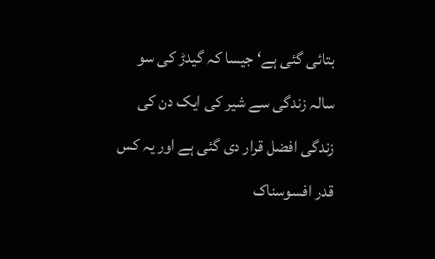بتائی گئی ہے‘ جیسا کہ گیدڑ کی سو سالہ زندگی سے شیر کی ایک دن کی زندگی افضل قرار دی گئی ہے اور یہ کس قدر افسوسناک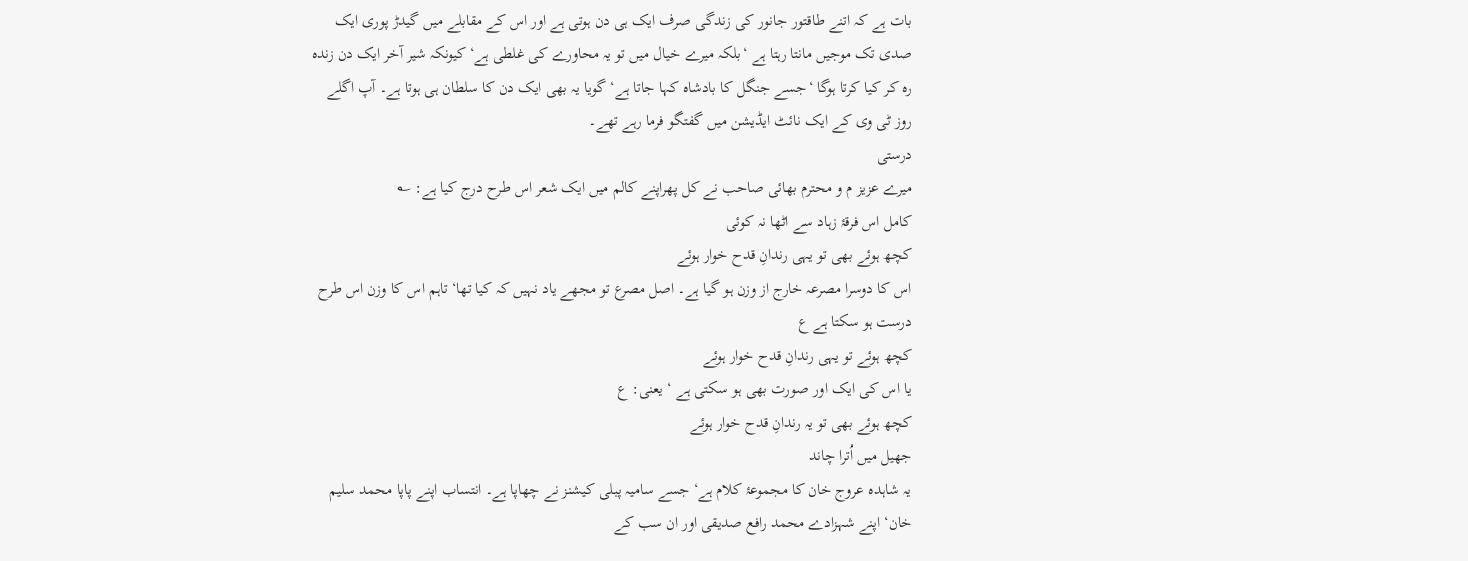بات ہے کہ اتنے طاقتور جانور کی زندگی صرف ایک ہی دن ہوتی ہے اور اس کے مقابلے میں گیدڑ پوری ایک صدی تک موجیں مانتا رہتا ہے ‘بلکہ میرے خیال میں تو یہ محاورے کی غلطی ہے‘ کیونکہ شیر آخر ایک دن زندہ رہ کر کیا کرتا ہوگا ‘جسے جنگل کا بادشاہ کہا جاتا ہے‘ گویا یہ بھی ایک دن کا سلطان ہی ہوتا ہے۔ آپ اگلے روز ٹی وی کے ایک نائٹ ایڈیشن میں گفتگو فرما رہے تھے۔
درستی
میرے عزیز م و محترم بھائی صاحب نے کل پھراپنے کالم میں ایک شعر اس طرح درج کیا ہے: ؎
کامل اس فرقۂ زہاد سے اٹھا نہ کوئی
کچھ ہوئے بھی تو یہی رندانِ قدح خوار ہوئے
اس کا دوسرا مصرعہ خارج از وزن ہو گیا ہے۔ اصل مصرع تو مجھے یاد نہیں کہ کیا تھا‘ تاہم اس کا وزن اس طرح درست ہو سکتا ہے ع
کچھ ہوئے تو یہی رندانِ قدح خوار ہوئے
یا اس کی ایک اور صورت بھی ہو سکتی ہے ‘ یعنی: ع
کچھ ہوئے بھی تو یہ رندانِ قدح خوار ہوئے
جھیل میں اُترا چاند
یہ شاہدہ عروج خان کا مجموعۂ کلام ہے‘ جسے سامیہ پبلی کیشنز نے چھاپا ہے۔ انتساب اپنے پاپا محمد سلیم خان‘ اپنے شہزادے محمد رافع صدیقی اور ان سب کے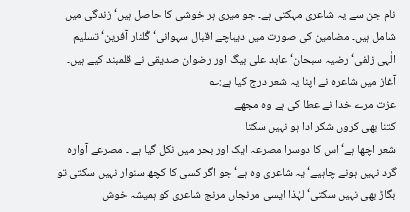نام جن سے یہ شاعری مہکتی ہے۔ جو میری ہر خوشی کا حاصل ہیں‘ زندگی میں شامل ہیں۔ مضامین کی صورت میں دیباچے اقبال سہوانی‘ گُلنار آفرین‘ تسلیم الٰہی زلفی‘ رضیہ سبحان‘ عابد علی بیگ اور رضوان صدیقی نے قلمبند کیے ہیں۔ آغاز میں شاعرہ نے اپنا یہ شعر درج کیا ہے:؎
عزت مرے خدا نے عطا کی ہے وہ مجھے
کتنا بھی کروں شکر ادا ہو نہیں سکتا
شعر اچھا ہے‘ اس کا دوسرا مصرعہ ایک اور بحر میں نکل گیا ہے ۔ مصرعے آوارہ گرد نہیں ہونے چاہیے‘ یہ شاعری وہ ہے‘ جو اگر کسی کا کچھ سنوار نہیں سکتی تو بگاڑ بھی نہیں سکتی‘ لہٰذا ایسی مرنجاں مرنج شاعری کو ہمیشہ خوش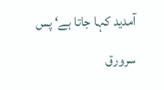آمدید کہا جاتا ہے‘ پس سرورق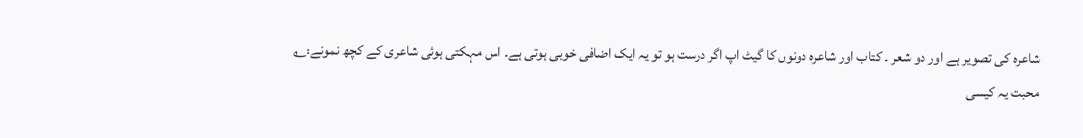شاعرہ کی تصویر ہے اور دو شعر ۔ کتاب اور شاعرہ دونوں کا گیٹ اپ اگر درست ہو تو یہ ایک اضافی خوبی ہوتی ہے۔ اس مہکتی ہوئی شاعری کے کچھ نمونے:؎
محبت یہ کیسی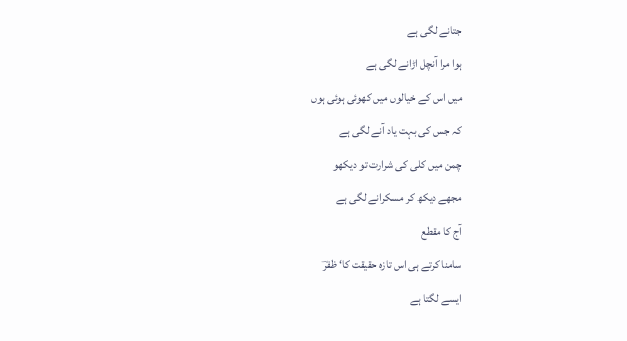جتانے لگی ہے
ہوا مرا آنچل اڑانے لگی ہے
میں اس کے خیالوں میں کھوئی ہوئی ہوں
کہ جس کی بہت یاد آنے لگی ہے
چمن میں کلی کی شرارت تو دیکھو
مجھے دیکھ کر مسکرانے لگی ہے
آج کا مقطع
سامنا کرتے ہی اس تازہ حقیقت کا‘ ظفرؔ
ایسے لگتا ہے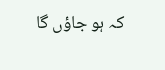کہ ہو جاؤں گا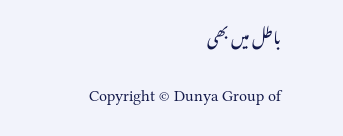باطل میں بھی

Copyright © Dunya Group of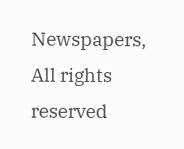Newspapers, All rights reserved